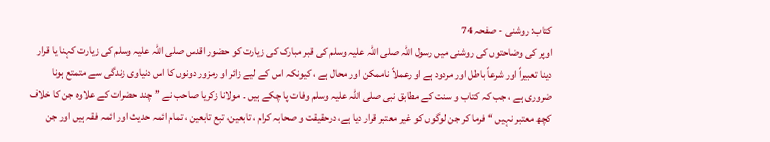کتاب: روشنی - صفحہ 74
اوپر کی وضاحتوں کی روشنی میں رسول اللہ صلی اللہ علیہ وسلم کی قبر مبارک کی زیارت کو حضور اقدس صلی اللہ علیہ وسلم کی زیارت کہنا یا قرار دینا تعبیراً اور شرعاً باطل اور مردود ہے او رعملاً ناممکن اور محال ہے ، کیونکہ اس کے لیے زائر او رمزور دونوں کا اس دنیاوی زندگی سے متمتع ہونا ضروری ہے ، جب کہ کتاب و سنت کے مطابق نبی صلی اللہ علیہ وسلم وفات پا چکے ہیں ۔ مولانا زکریا صاحب نے ’’ چند حضرات کے علاوہ جن کا خلاف کچھ معتبر نہیں ‘‘ فرما کر جن لوگوں کو غیر معتبر قرار دیا ہے، درحقیقت و صحابہ کرام ، تابعین، تبع تابعین ، تمام ائمہ حدیث اور ائمہ فقہ ہیں اور جن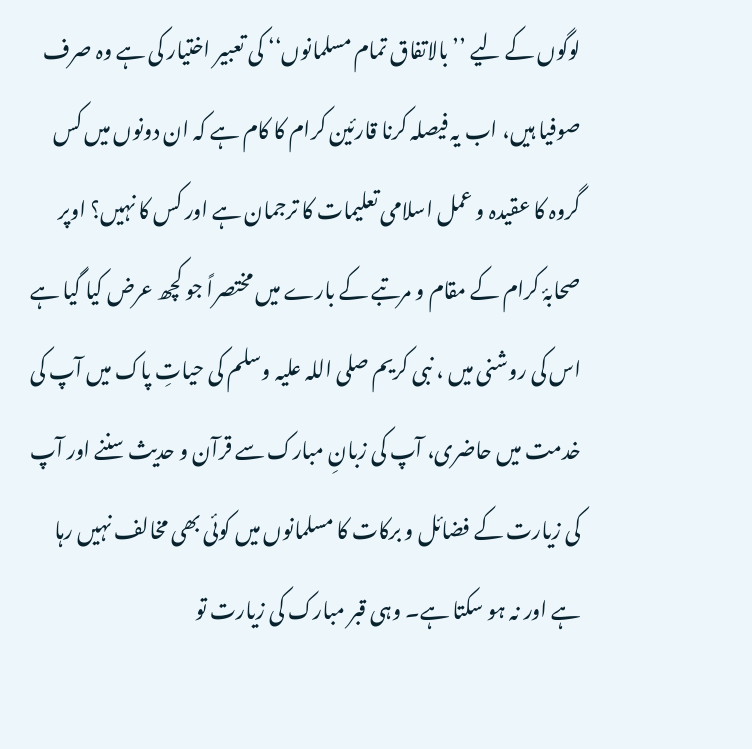لوگوں کے لیے ’’ بالاتفاق تمام مسلمانوں‘‘ کی تعبیر اختیار کی ہے وہ صرف صوفیا ہیں، اب یہ فیصلہ کرنا قارئین کرام کا کام ہے کہ ان دونوں میں کس گروہ کا عقیدہ و عمل اسلامی تعلیمات کا ترجمان ہے اور کس کا نہیں؟ اوپر صحابۂ کرام کے مقام و مرتبے کے بارے میں مختصراً جو کچھ عرض کیا گیا ہے اس کی روشنی میں ، نبی کریم صلی اللہ علیہ وسلم کی حیاتِ پاک میں آپ کی خدمت میں حاضری، آپ کی زبانِ مبارک سے قرآن و حدیث سننے اور آپ کی زیارت کے فضائل و برکات کا مسلمانوں میں کوئی بھی مخالف نہیں رہا ہے اور نہ ہو سکتا ہے۔ وہی قبر مبارک کی زیارت تو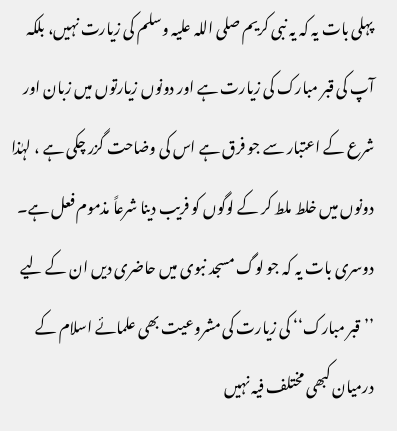پہلی بات یہ کہ یہ نبی کریم صلی اللہ علیہ وسلم کی زیارت نہیں، بلکہ آپ کی قبر مبارک کی زیارت ہے اور دونوں زیارتوں میں زبان اور شرع کے اعتبار سے جو فرق ہے اس کی وضاحت گزر چکی ہے ، لہٰذا دونوں میں خلط ملط کر کے لوگوں کو فریب دینا شرعاً مذموم فعل ہے۔ دوسری بات یہ کہ جو لوگ مسجد نبوی میں حاضری دیں ان کے لیے ’’قبر مبارک‘‘ کی زیارت کی مشروعیت بھی علمائے اسلام کے درمیان کبھی مختلف فیہ نہیں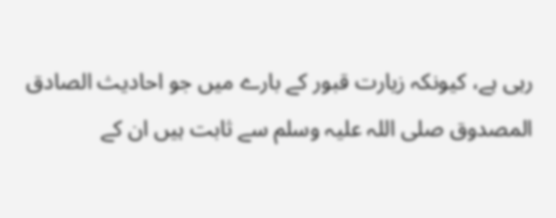رہی ہے، کیونکہ زیارت قبور کے بارے میں جو احادیث الصادق المصدوق صلی اللہ علیہ وسلم سے ثابت ہیں ان کے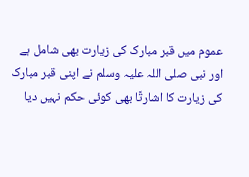عموم میں قبر مبارک کی زیارت بھی شامل ہے اور نبی صلی اللہ علیہ وسلم نے اپنی قبر مبارک کی زیارت کا اشارتًا بھی کوئی حکم نہیں دیا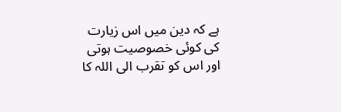ہے کہ دین میں اس زیارت کی کوئی خصوصیت ہوتی اور اس کو تقرب الی اللہ کا